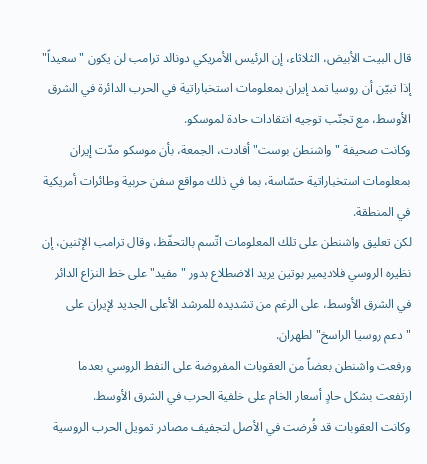قال البيت الأبيض، الثلاثاء، إن الرئيس الأمريكي دونالد ترامب لن يكون "سعيداً" إذا تبيّن أن روسيا تمد إيران بمعلومات استخباراتية في الحرب الدائرة في الشرق الأوسط، مع تجنّب توجيه انتقادات حادة لموسكو.
وكانت صحيفة "واشنطن بوست" أفادت، الجمعة، بأن موسكو مدّت إيران بمعلومات استخباراتية حسّاسة، بما في ذلك مواقع سفن حربية وطائرات أمريكية في المنطقة.
لكن تعليق واشنطن على تلك المعلومات اتّسم بالتحفّظ، وقال ترامب الإثنين، إن نظيره الروسي فلاديمير بوتين يريد الاضطلاع بدور "مفيد" على خط النزاع الدائر في الشرق الأوسط، على الرغم من تشديده للمرشد الأعلى الجديد لإيران على "دعم روسيا الراسخ" لطهران.
ورفعت واشنطن بعضاً من العقوبات المفروضة على النفط الروسي بعدما ارتفعت بشكل حادٍ أسعار الخام على خلفية الحرب في الشرق الأوسط.
وكانت العقوبات قد فُرضت في الأصل لتجفيف مصادر تمويل الحرب الروسية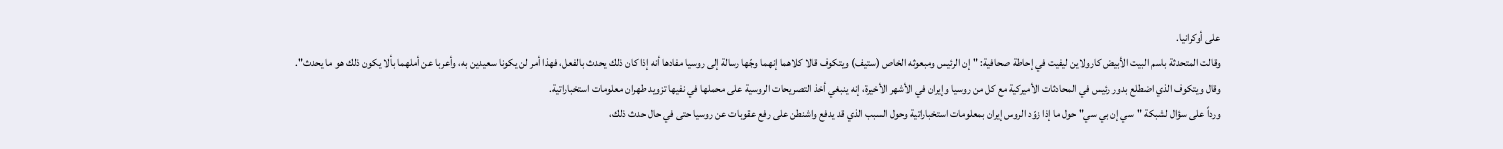على أوكرانيا.
وقالت المتحدثة باسم البيت الأبيض كارولاين ليفيت في إحاطة صحافية: "إن الرئيس ومبعوثه الخاص (ستيف) ويتكوف قالا كلاهما إنهما وجّها رسالة إلى روسيا مفادها أنه إذا كان ذلك يحدث بالفعل، فهذا أمر لن يكونا سعيدين به، وأعربا عن أملهما بألا يكون ذلك هو ما يحدث".
وقال ويتكوف الذي اضطلع بدور رئيس في المحادثات الأميركية مع كل من روسيا وإيران في الأشهر الأخيرة، إنه ينبغي أخذ التصريحات الروسية على محملها في نفيها تزويد طهران معلومات استخباراتية.
ورداً على سؤال لشبكة "سي إن بي سي" حول ما إذا زوّد الروس إيران بمعلومات استخباراتية وحول السبب الذي قد يدفع واشنطن على رفع عقوبات عن روسيا حتى في حال حدث ذلك،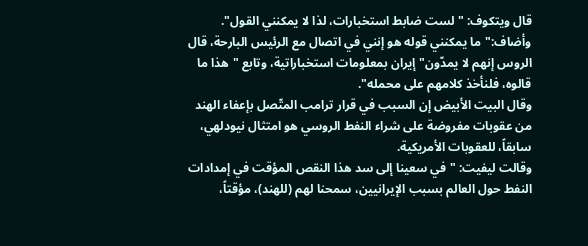قال ويتكوف: "لست ضابط استخبارات، لذا لا يمكنني القول".
وأضاف:"ما يمكنني قوله هو إنني في اتصال مع الرئيس البارحة، قال الروس إنهم لا يمدّون" إيران بمعلومات استخباراتية، وتابع "هذا ما قالوه، فلنأخذ كلامهم على محمله".
وقال البيت الأبيض إن السبب في قرار ترامب المتّصل بإعفاء الهند من عقوبات مفروضة على شراء النفط الروسي هو امتثال نيودلهي، سابقاً، للعقوبات الأمريكية.
وقالت ليفيت: "في سعينا إلى سد هذا النقص المؤقت في إمدادات النفط حول العالم بسبب الإيرانيين، سمحنا لهم (للهند)، مؤقتاً،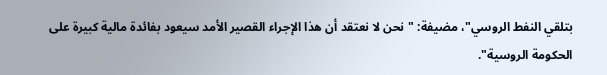بتلقي النفط الروسي"، مضيفة: "نحن لا نعتقد أن هذا الإجراء القصير الأمد سيعود بفائدة مالية كبيرة على الحكومة الروسية".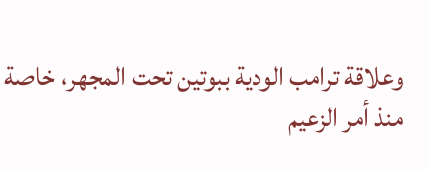وعلاقة ترامب الودية ببوتين تحت المجهر، خاصة منذ أمر الزعيم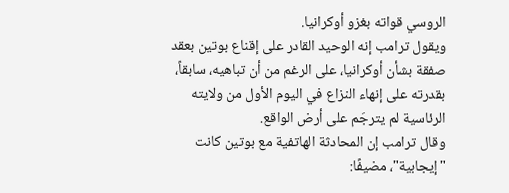الروسي قواته بغزو أوكرانيا.
ويقول ترامب إنه الوحيد القادر على إقناع بوتين بعقد صفقة بشأن أوكرانيا، على الرغم من أن تباهيه، سابقاً، بقدرته على إنهاء النزاع في اليوم الأول من ولايته الرئاسية لم يترجَم على أرض الواقع.
وقال ترامب إن المحادثة الهاتفية مع بوتين كانت "إيجابية"، مضيفًا: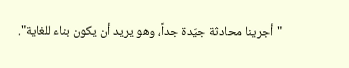"أجرينا محادثة جيّدة جداً، وهو يريد أن يكون بناء للغاية".